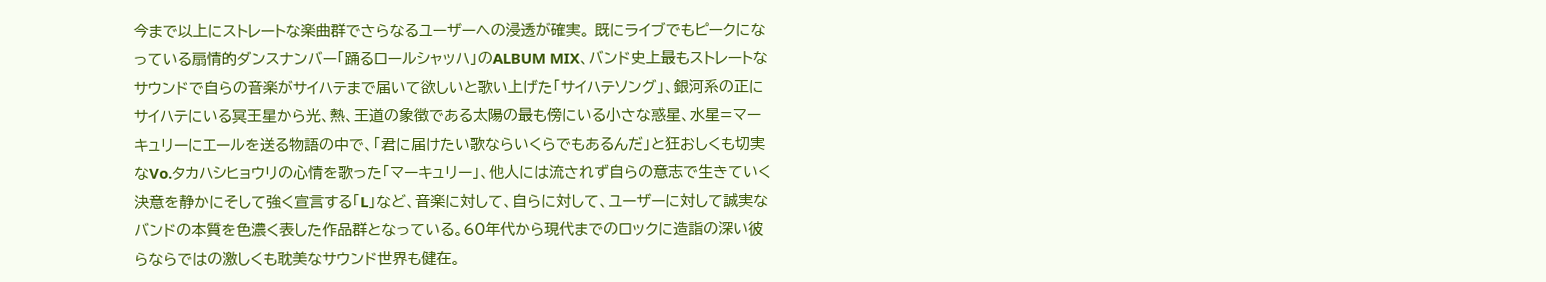今まで以上にストレートな楽曲群でさらなるユーザーへの浸透が確実。 既にライブでもピークになっている扇情的ダンスナンバー「踊るロールシャッハ」のALBUM MIX、バンド史上最もストレートなサウンドで自らの音楽がサイハテまで届いて欲しいと歌い上げた「サイハテソング」、銀河系の正にサイハテにいる冥王星から光、熱、王道の象徴である太陽の最も傍にいる小さな惑星、水星=マーキュリーにエールを送る物語の中で、「君に届けたい歌ならいくらでもあるんだ」と狂おしくも切実なVo.タカハシヒョウリの心情を歌った「マーキュリー」、他人には流されず自らの意志で生きていく決意を静かにそして強く宣言する「L」など、音楽に対して、自らに対して、ユーザーに対して誠実なバンドの本質を色濃く表した作品群となっている。60年代から現代までのロックに造詣の深い彼らならではの激しくも耽美なサウンド世界も健在。